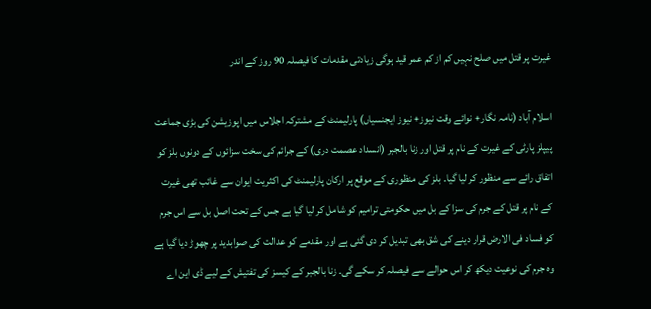غیرت پر قتل میں صلح نہیں کم از کم عمر قید ہوگی زیادتی مقدمات کا فیصلہ 90 روز کے اندر

اسلام آباد (نامہ نگار+ نوائے وقت نیوز+ نیوز ایجنسیاں) پارلیمنٹ کے مشترکہ اجلاس میں اپوزیشن کی بڑی جماعت پیپلز پارٹی کے غیرت کے نام پر قتل اور زنا بالجبر (انسداد عصمت دری) کے جرائم کی سخت سزائوں کے دونوں بلز کو اتفاق رائے سے منظور کر لیا گیا۔ بلز کی منظوری کے موقع پر ارکان پارلیمنٹ کی اکثریت ایوان سے غائب تھی غیرت کے نام پر قتل کے جرم کی سزا کے بل میں حکومتی ترامیم کو شامل کر لیا گیا ہے جس کے تحت اصل بل سے اس جرم کو فساد فی الارض قرار دینے کی شق بھی تبدیل کر دی گئی ہے اور مقدمے کو عدالت کی صوابدید پر چھوڑ دیا گیا ہے وہ جرم کی نوعیت دیکھ کر اس حوالے سے فیصلہ کر سکے گی۔ زنا بالجبر کے کیسز کی تفتیش کے لیے ڈی این اے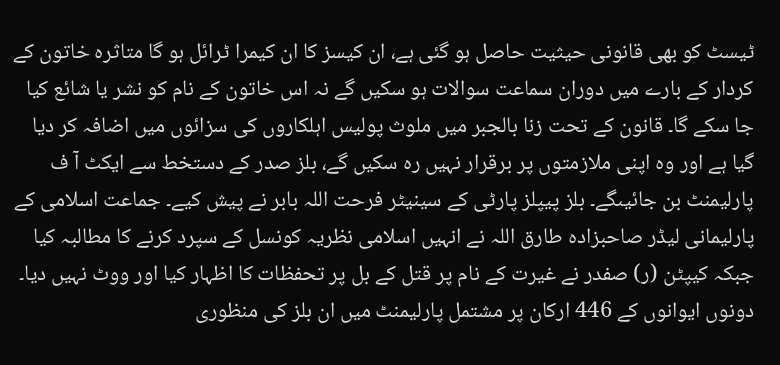ٹیسٹ کو بھی قانونی حیثیت حاصل ہو گئی ہے، ان کیسز کا ان کیمرا ٹرائل ہو گا متاثرہ خاتون کے کردار کے بارے میں دوران سماعت سوالات ہو سکیں گے نہ اس خاتون کے نام کو نشر یا شائع کیا جا سکے گا۔ قانون کے تحت زنا بالجبر میں ملوث پولیس اہلکاروں کی سزائوں میں اضافہ کر دیا گیا ہے اور وہ اپنی ملازمتوں پر برقرار نہیں رہ سکیں گے، بلز صدر کے دستخط سے ایکٹ آ ف پارلیمنٹ بن جائیںگے۔ بلز پیپلز پارٹی کے سینیٹر فرحت اللہ بابر نے پیش کیے۔ جماعت اسلامی کے پارلیمانی لیڈر صاحبزادہ طارق اللہ نے انہیں اسلامی نظریہ کونسل کے سپرد کرنے کا مطالبہ کیا جبکہ کیپٹن (ر) صفدر نے غیرت کے نام پر قتل کے بل پر تحفظات کا اظہار کیا اور ووٹ نہیں دیا۔ دونوں ایوانوں کے 446 ارکان پر مشتمل پارلیمنٹ میں ان بلز کی منظوری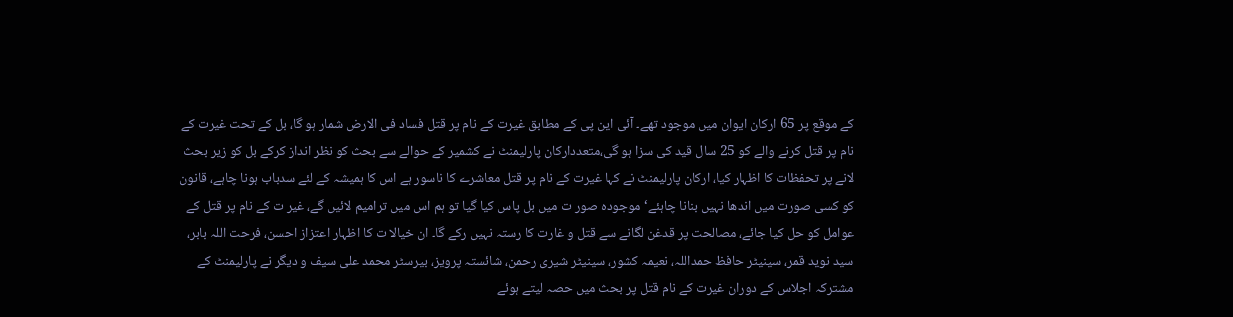کے موقع پر 65 ارکان ایوان میں موجود تھے۔ آئی این پی کے مطابق غیرت کے نام پر قتل فساد فی الارض شمار ہو گا، بل کے تحت غیرت کے نام پر قتل کرنے والے کو 25 سال قید کی سزا ہو گی،متعددارکان پارلیمنٹ نے کشمیر کے حوالے سے بحث کو نظر انداز کرکے بل کو زیر بحث لانے پر تحفظات کا اظہار کیا، ارکان پارلیمنٹ نے کہا غیرت کے نام پر قتل معاشرے کا ناسور ہے اس کا ہمیشہ کے لئے سدباب ہونا چاہے، قانون کو کسی صورت میں اندھا نہیں بنانا چاہئے‘ موجودہ صور ت میں بل پاس کیا گیا تو ہم اس میں ترامیم لائیں گے، غیر ت کے نام پر قتل کے عوامل کو حل کیا جائے، مصالحت پر قدغن لگانے سے قتل و غارت کا رستہ نہیں رکے گا۔ ان خیالا ت کا اظہار اعتزاز احسن، فرحت اللہ بابر، سید نوید قمر، سینیٹر حافظ حمداللہ، نعیمہ کشور، سینیٹر شیری رحمن، شائستہ پرویز، بیرسٹر محمد علی سیف و دیگر نے پارلیمنٹ کے مشترکہ اجلاس کے دوران غیرت کے نام قتل پر بحث میں حصہ لیتے ہوئے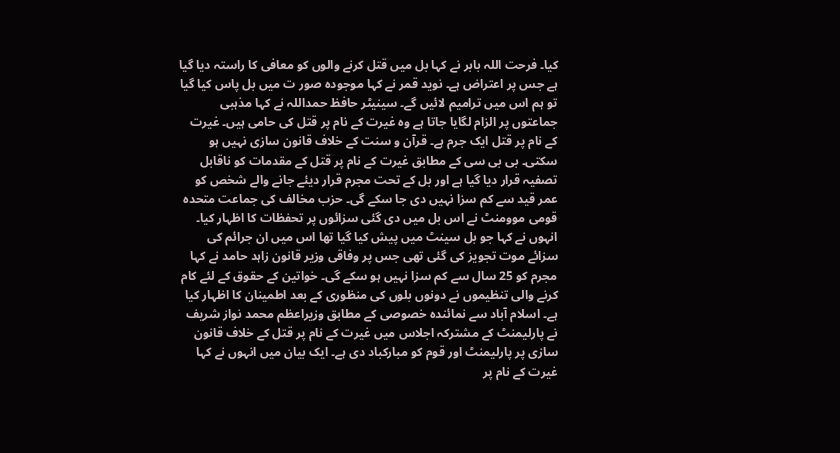کیا۔ فرحت اللہ بابر نے کہا بل میں قتل کرنے والوں کو معافی کا راستہ دیا گیا ہے جس پر اعتراض ہے۔ نوید قمر نے کہا موجودہ صور ت میں بل پاس کیا گیا تو ہم اس میں ترامیم لائیں گے۔ سینیٹر حافظ حمداللہ نے کہا مذہبی جماعتوں پر الزام لگایا جاتا ہے وہ غیرت کے نام پر قتل کی حامی ہیں۔ غیرت کے نام پر قتل ایک جرم ہے۔ قرآن و سنت کے خلاف قانون سازی نہیں ہو سکتی۔ بی بی سی کے مطابق غیرت کے نام پر قتل کے مقدمات کو ناقابل تصفیہ قرار دیا گیا ہے اور بل کے تحت مجرم قرار دیئے جانے والے شخص کو عمر قید سے کم سزا نہیں دی جا سکے گی۔ حزب مخالف کی جماعت متحدہ قومی موومنٹ نے اس بل میں دی گئی سزائوں پر تحفظات کا اظہار کیا۔ انہوں نے کہا جو بل سینٹ میں پیش کیا گیا تھا اس میں ان جرائم کی سزائے موت تجویز کی گئی تھی جس پر وفاقی وزیر قانون زاہد حامد نے کہا مجرم کو 25 سال سے کم سزا نہیں ہو سکے گی۔ خواتین کے حقوق کے لئے کام کرنے والی تنظیموں نے دونوں بلوں کی منظوری کے بعد اطمینان کا اظہار کیا ہے۔ اسلام آباد سے نمائندہ خصوصی کے مطابق وزیراعظم محمد نواز شریف نے پارلیمنٹ کے مشترکہ اجلاس میں غیرت کے نام پر قتل کے خلاف قانون سازی پر پارلیمنٹ اور قوم کو مبارکباد دی ہے۔ ایک بیان میں انہوں نے کہا غیرت کے نام پر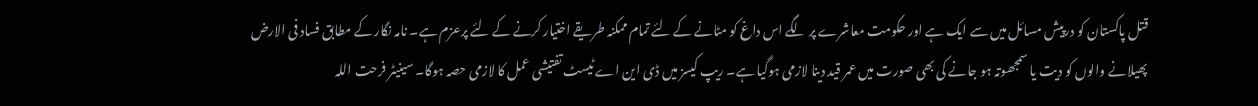قتل پاکستان کو درپیش مسائل میں سے ایک ہے اور حکومت معاشرے پر لگے اس داغ کو مٹانے کے لئے تمام ممکنہ طریقے اختیار کرنے کے لئے پرعزم ہے۔ نامہ نگار کے مطابق فساد فی الارض پھیلانے والوں کو دیت یا سمجھوتہ ہو جانے کی بھی صورت میں عمر قید دینا لازمی ہوگیا ہے۔ ریپ کیسز میں ڈی این اے ٹیسٹ تفتیشی عمل کا لازمی حصہ ہوگا۔ سینیٹر فرحت اللہ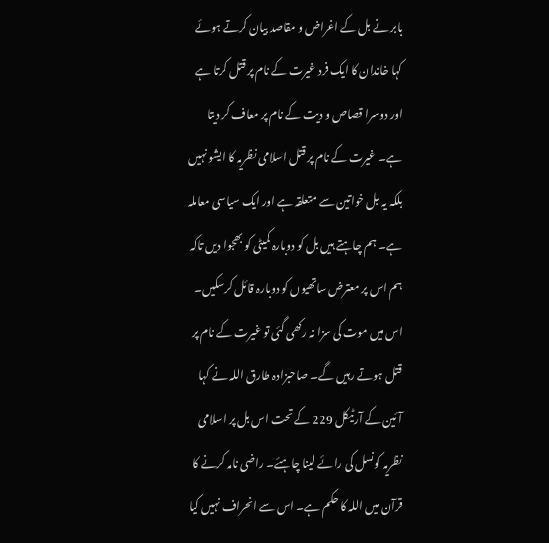بابر نے بل کے اغراض و مقاصد بیان کرتے ہوئے کہا خاندان کا ایک فرد غیرت کے نام پر قتل کرتا ہے اور دوسرا قصاص و دیت کے نام پر معاف کر دیتا ہے۔ غیرت کے نام پر قتل اسلامی نظریہ کا ایشو نہیں بلکہ یہ بل خواتین سے متعلقہ ہے اور ایک سیاسی معاملہ ہے۔ ہم چاہتے ہیں بل کو دوبارہ کمیٹی کو بھجوا دیں تاکہ ہم اس پر معترض ساتھیوں کو دوبارہ قائل کرسکیں۔ اس میں موت کی سزا نہ رکھی گئی تو غیرت کے نام پر قتل ہوتے رہیں گے۔ صاحبزادہ طارق اللہ نے کہا آئین کے آرٹیکل 229 کے تحت اس بل پر اسلامی نظریہ کونسل کی رائے لینا چاہئے۔ راضی نامہ کرنے کا قرآن میں اللہ کا حکم ہے۔ اس سے انحراف نہیں کیا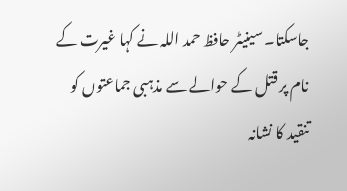جاسکتا۔ سینیٹر حافظ حمد اللہ نے کہا غیرت کے نام پر قتل کے حوالے سے مذہبی جماعتوں کو تنقید کا نشانہ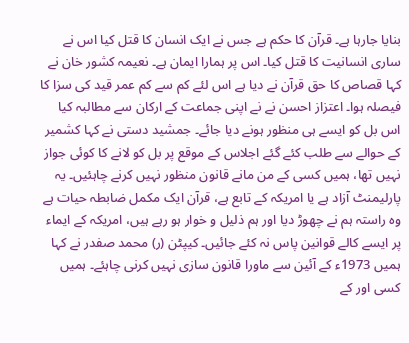بنایا جارہا ہے۔ قرآن کا حکم ہے جس نے ایک انسان کا قتل کیا اس نے ساری انسانیت کا قتل کیا۔ اس پر ہمارا ایمان ہے۔ نعیمہ کشور خان نے کہا قصاص کا حق قرآن نے دیا ہے اس لئے کم سے کم عمر قید کی سزا کا فیصلہ ہوا۔ اعتزاز احسن نے نے اپنی جماعت کے ارکان سے مطالبہ کیا اس بل کو ایسے ہی منظور ہونے دیا جائے۔ جمشید دستی نے کہا کشمیر کے حوالے سے طلب کئے گئے اجلاس کے موقع پر بل کو لانے کا کوئی جواز نہیں تھا، ہمیں کسی کے من مانے قانون منظور نہیں کرنے چاہئیں۔ یہ پارلیمنٹ آزاد ہے یا امریکہ کے تابع ہے، قرآن ایک مکمل ضابطہ حیات ہے وہ راستہ ہم نے چھوڑ دیا اور ہم ذلیل و خوار ہو رہے ہیں، امریکہ کے ایماء پر ایسے کالے قوانین پاس نہ کئے جائیں۔ کیپٹن (ر) محمد صفدر نے کہا ہمیں 1973ء کے آئین سے ماورا قانون سازی نہیں کرنی چاہئے۔ ہمیں کسی اور کے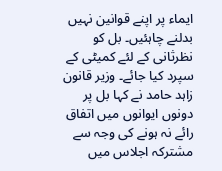ایماء پر اپنے قوانین نہیں بدلنے چاہئیں۔ بل کو نظرثانی کے لئے کمیٹی کے سپرد کیا جائے۔ وزیر قانون زاہد حامد نے کہا بل پر دونوں ایوانوں میں اتفاق رائے نہ ہونے کی وجہ سے مشترکہ اجلاس میں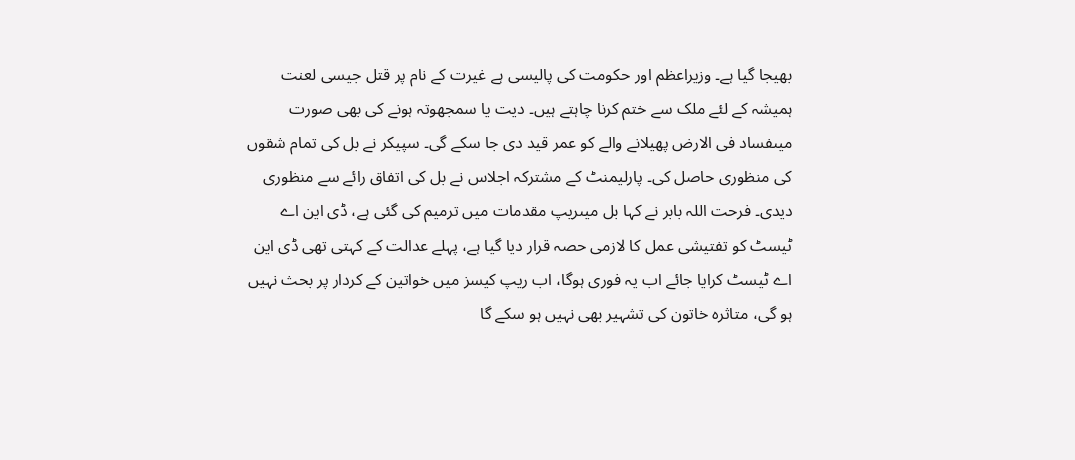بھیجا گیا ہے۔ وزیراعظم اور حکومت کی پالیسی ہے غیرت کے نام پر قتل جیسی لعنت ہمیشہ کے لئے ملک سے ختم کرنا چاہتے ہیں۔ دیت یا سمجھوتہ ہونے کی بھی صورت میںفساد فی الارض پھیلانے والے کو عمر قید دی جا سکے گی۔ سپیکر نے بل کی تمام شقوں کی منظوری حاصل کی۔ پارلیمنٹ کے مشترکہ اجلاس نے بل کی اتفاق رائے سے منظوری دیدی۔ فرحت اللہ بابر نے کہا بل میںریپ مقدمات میں ترمیم کی گئی ہے، ڈی این اے ٹیسٹ کو تفتیشی عمل کا لازمی حصہ قرار دیا گیا ہے، پہلے عدالت کے کہتی تھی ڈی این اے ٹیسٹ کرایا جائے اب یہ فوری ہوگا، اب ریپ کیسز میں خواتین کے کردار پر بحث نہیں ہو گی، متاثرہ خاتون کی تشہیر بھی نہیں ہو سکے گا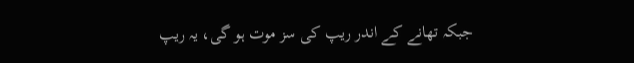جبکہ تھانے کے اندر ریپ کی سز موت ہو گی، یہ ریپ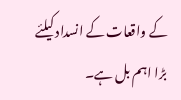کے واقعات کے انسداد کیلئے بڑا اہم بل ہے۔